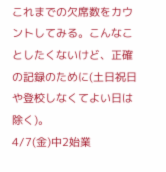これまでの欠席数をカウントしてみる。こんなことしたくないけど、正確の記録のために(土日祝日や登校しなくてよい日は除く)。
4/7(金)中2始業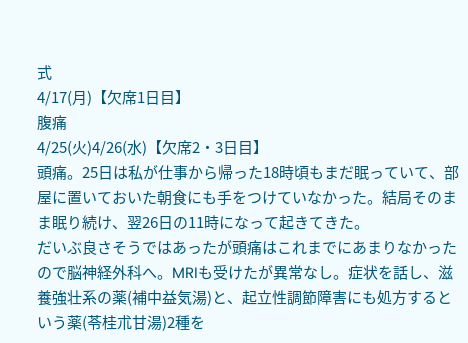式
4/17(月)【欠席1日目】
腹痛
4/25(火)4/26(水)【欠席2・3日目】
頭痛。25日は私が仕事から帰った18時頃もまだ眠っていて、部屋に置いておいた朝食にも手をつけていなかった。結局そのまま眠り続け、翌26日の11時になって起きてきた。
だいぶ良さそうではあったが頭痛はこれまでにあまりなかったので脳神経外科へ。MRIも受けたが異常なし。症状を話し、滋養強壮系の薬(補中益気湯)と、起立性調節障害にも処方するという薬(苓桂朮甘湯)2種を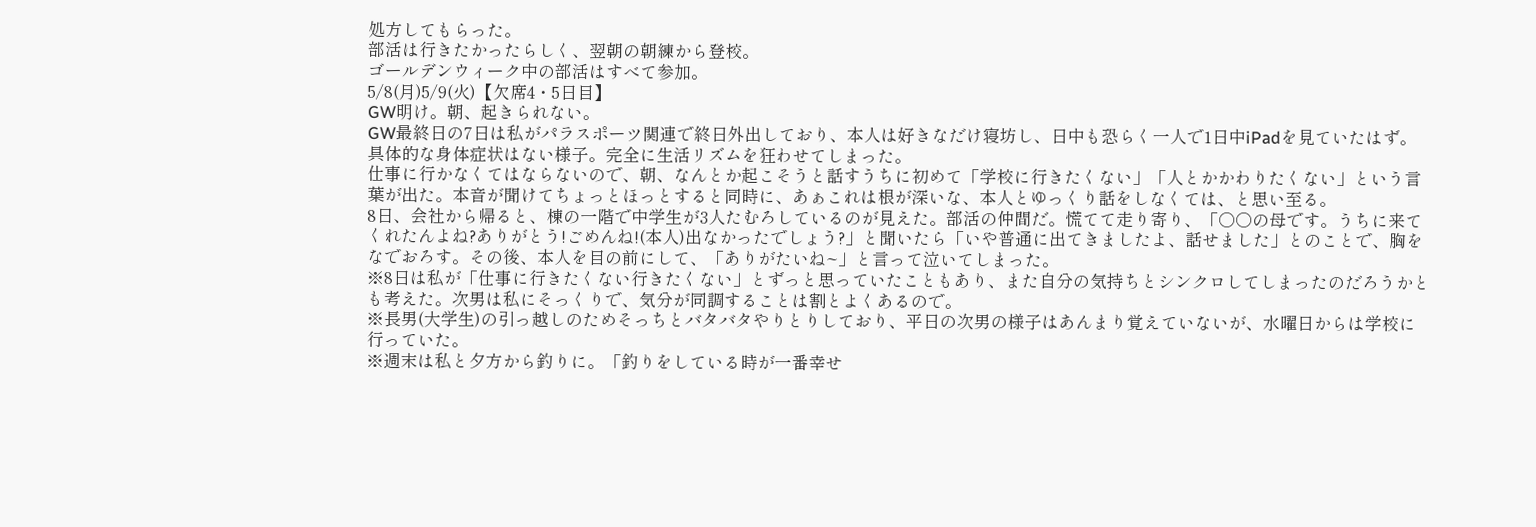処方してもらった。
部活は行きたかったらしく、翌朝の朝練から登校。
ゴールデンウィーク中の部活はすべて参加。
5/8(月)5/9(火)【欠席4・5日目】
GW明け。朝、起きられない。
GW最終日の7日は私がパラスポーツ関連で終日外出しており、本人は好きなだけ寝坊し、日中も恐らく一人で1日中iPadを見ていたはず。具体的な身体症状はない様子。完全に生活リズムを狂わせてしまった。
仕事に行かなくてはならないので、朝、なんとか起こそうと話すうちに初めて「学校に行きたくない」「人とかかわりたくない」という言葉が出た。本音が聞けてちょっとほっとすると同時に、あぁこれは根が深いな、本人とゆっくり話をしなくては、と思い至る。
8日、会社から帰ると、棟の一階で中学生が3人たむろしているのが見えた。部活の仲間だ。慌てて走り寄り、「○○の母です。うちに来てくれたんよね?ありがとう!ごめんね!(本人)出なかったでしょう?」と聞いたら「いや普通に出てきましたよ、話せました」とのことで、胸をなでおろす。その後、本人を目の前にして、「ありがたいね~」と言って泣いてしまった。
※8日は私が「仕事に行きたくない行きたくない」とずっと思っていたこともあり、また自分の気持ちとシンクロしてしまったのだろうかとも考えた。次男は私にそっくりで、気分が同調することは割とよくあるので。
※長男(大学生)の引っ越しのためそっちとバタバタやりとりしており、平日の次男の様子はあんまり覚えていないが、水曜日からは学校に行っていた。
※週末は私と夕方から釣りに。「釣りをしている時が一番幸せ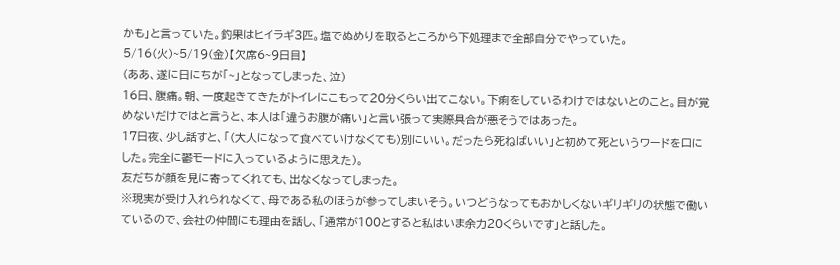かも」と言っていた。釣果はヒイラギ3匹。塩でぬめりを取るところから下処理まで全部自分でやっていた。
5/16(火)~5/19(金)【欠席6~9日目】
(ああ、遂に日にちが「~」となってしまった、泣)
16日、腹痛。朝、一度起きてきたがトイレにこもって20分くらい出てこない。下痢をしているわけではないとのこと。目が覚めないだけではと言うと、本人は「違うお腹が痛い」と言い張って実際具合が悪そうではあった。
17日夜、少し話すと、「(大人になって食べていけなくても)別にいい。だったら死ねばいい」と初めて死というワードを口にした。完全に鬱モードに入っているように思えた)。
友だちが顔を見に寄ってくれても、出なくなってしまった。
※現実が受け入れられなくて、母である私のほうが参ってしまいそう。いつどうなってもおかしくないギリギリの状態で働いているので、会社の仲間にも理由を話し、「通常が100とすると私はいま余力20くらいです」と話した。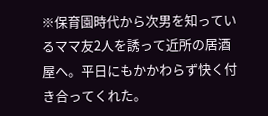※保育園時代から次男を知っているママ友2人を誘って近所の居酒屋へ。平日にもかかわらず快く付き合ってくれた。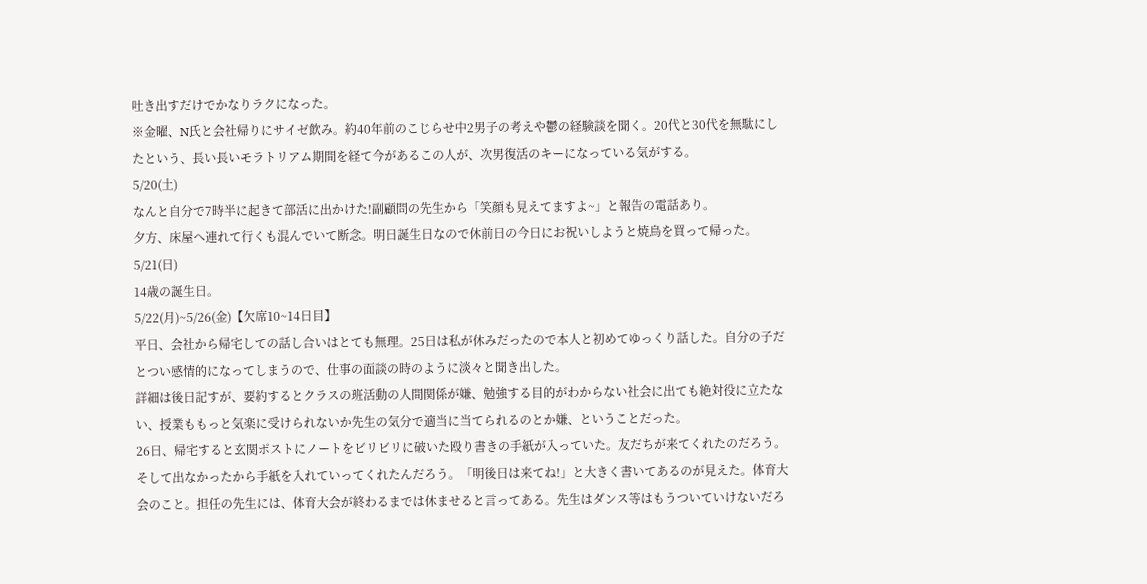吐き出すだけでかなりラクになった。
※金曜、N氏と会社帰りにサイゼ飲み。約40年前のこじらせ中2男子の考えや鬱の経験談を聞く。20代と30代を無駄にしたという、長い長いモラトリアム期間を経て今があるこの人が、次男復活のキーになっている気がする。
5/20(土)
なんと自分で7時半に起きて部活に出かけた!副顧問の先生から「笑顔も見えてますよ~」と報告の電話あり。
夕方、床屋へ連れて行くも混んでいて断念。明日誕生日なので休前日の今日にお祝いしようと焼鳥を買って帰った。
5/21(日)
14歳の誕生日。
5/22(月)~5/26(金)【欠席10~14日目】
平日、会社から帰宅しての話し合いはとても無理。25日は私が休みだったので本人と初めてゆっくり話した。自分の子だとつい感情的になってしまうので、仕事の面談の時のように淡々と聞き出した。
詳細は後日記すが、要約するとクラスの班活動の人間関係が嫌、勉強する目的がわからない社会に出ても絶対役に立たない、授業ももっと気楽に受けられないか先生の気分で適当に当てられるのとか嫌、ということだった。
26日、帰宅すると玄関ポストにノートをビリビリに破いた殴り書きの手紙が入っていた。友だちが来てくれたのだろう。そして出なかったから手紙を入れていってくれたんだろう。「明後日は来てね!」と大きく書いてあるのが見えた。体育大会のこと。担任の先生には、体育大会が終わるまでは休ませると言ってある。先生はダンス等はもうついていけないだろ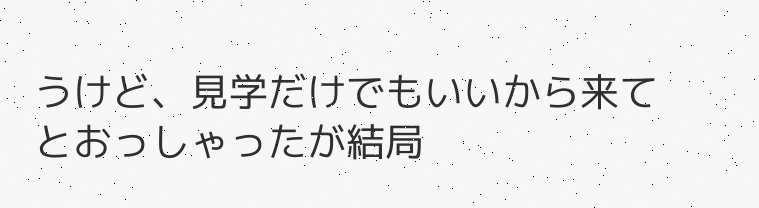うけど、見学だけでもいいから来てとおっしゃったが結局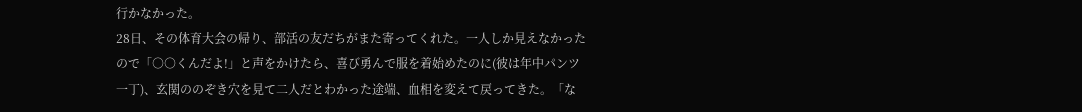行かなかった。
28日、その体育大会の帰り、部活の友だちがまた寄ってくれた。一人しか見えなかったので「○○くんだよ!」と声をかけたら、喜び勇んで服を着始めたのに(彼は年中パンツ一丁)、玄関ののぞき穴を見て二人だとわかった途端、血相を変えて戻ってきた。「な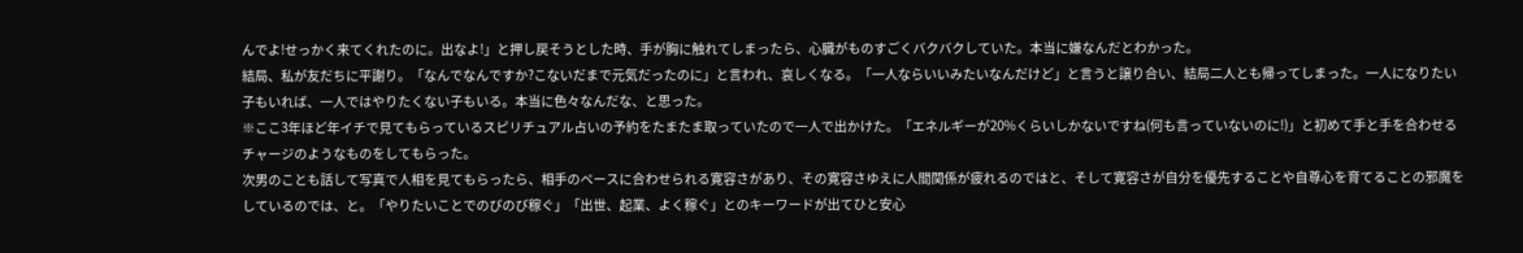んでよ!せっかく来てくれたのに。出なよ!」と押し戻そうとした時、手が胸に触れてしまったら、心臓がものすごくバクバクしていた。本当に嫌なんだとわかった。
結局、私が友だちに平謝り。「なんでなんですか?こないだまで元気だったのに」と言われ、哀しくなる。「一人ならいいみたいなんだけど」と言うと譲り合い、結局二人とも帰ってしまった。一人になりたい子もいれば、一人ではやりたくない子もいる。本当に色々なんだな、と思った。
※ここ3年ほど年イチで見てもらっているスピリチュアル占いの予約をたまたま取っていたので一人で出かけた。「エネルギーが20%くらいしかないですね(何も言っていないのに!)」と初めて手と手を合わせるチャージのようなものをしてもらった。
次男のことも話して写真で人相を見てもらったら、相手のペースに合わせられる寛容さがあり、その寛容さゆえに人間関係が疲れるのではと、そして寛容さが自分を優先することや自尊心を育てることの邪魔をしているのでは、と。「やりたいことでのびのび稼ぐ」「出世、起業、よく稼ぐ」とのキーワードが出てひと安心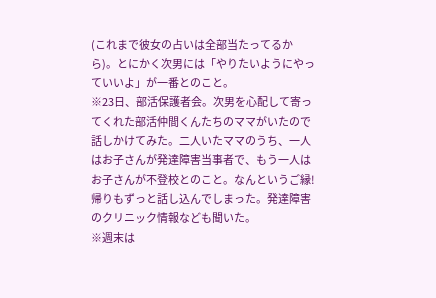(これまで彼女の占いは全部当たってるから)。とにかく次男には「やりたいようにやっていいよ」が一番とのこと。
※23日、部活保護者会。次男を心配して寄ってくれた部活仲間くんたちのママがいたので話しかけてみた。二人いたママのうち、一人はお子さんが発達障害当事者で、もう一人はお子さんが不登校とのこと。なんというご縁!帰りもずっと話し込んでしまった。発達障害のクリニック情報なども聞いた。
※週末は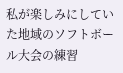私が楽しみにしていた地域のソフトボール大会の練習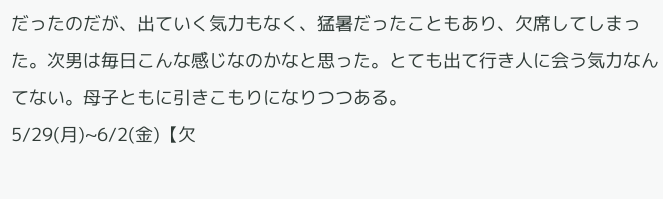だったのだが、出ていく気力もなく、猛暑だったこともあり、欠席してしまった。次男は毎日こんな感じなのかなと思った。とても出て行き人に会う気力なんてない。母子ともに引きこもりになりつつある。
5/29(月)~6/2(金)【欠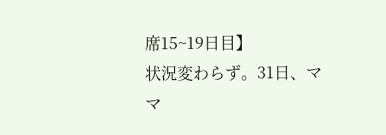席15~19日目】
状況変わらず。31日、ママ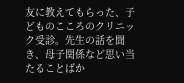友に教えてもらった、子どものこころのクリニック受診。先生の話を聞き、母子関係など思い当たることばか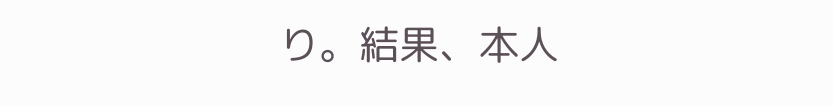り。結果、本人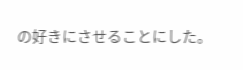の好きにさせることにした。